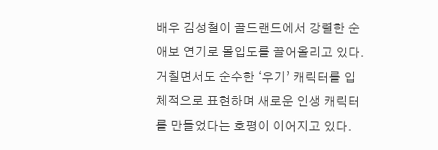배우 김성철이 골드랜드에서 강렬한 순애보 연기로 몰입도를 끌어올리고 있다. 거칠면서도 순수한 ‘우기’ 캐릭터를 입체적으로 표현하며 새로운 인생 캐릭터를 만들었다는 호평이 이어지고 있다.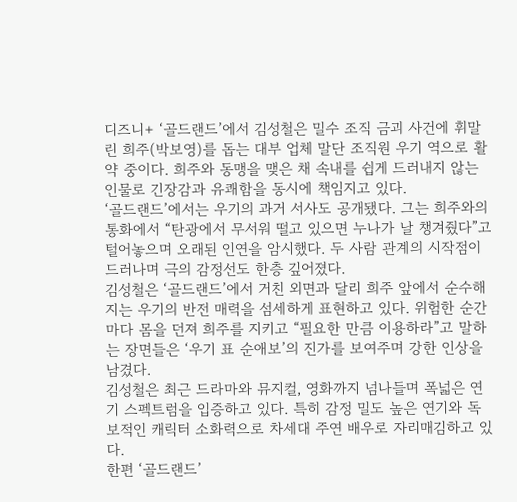디즈니+ ‘골드랜드’에서 김성철은 밀수 조직 금괴 사건에 휘말린 희주(박보영)를 돕는 대부 업체 말단 조직원 우기 역으로 활약 중이다. 희주와 동맹을 맺은 채 속내를 쉽게 드러내지 않는 인물로 긴장감과 유쾌함을 동시에 책임지고 있다.
‘골드랜드’에서는 우기의 과거 서사도 공개됐다. 그는 희주와의 통화에서 “탄광에서 무서워 떨고 있으면 누나가 날 챙겨줬다”고 털어놓으며 오래된 인연을 암시했다. 두 사람 관계의 시작점이 드러나며 극의 감정선도 한층 깊어졌다.
김성철은 ‘골드랜드’에서 거친 외면과 달리 희주 앞에서 순수해지는 우기의 반전 매력을 섬세하게 표현하고 있다. 위험한 순간마다 몸을 던져 희주를 지키고 “필요한 만큼 이용하라”고 말하는 장면들은 ‘우기 표 순애보’의 진가를 보여주며 강한 인상을 남겼다.
김성철은 최근 드라마와 뮤지컬, 영화까지 넘나들며 폭넓은 연기 스펙트럼을 입증하고 있다. 특히 감정 밀도 높은 연기와 독보적인 캐릭터 소화력으로 차세대 주연 배우로 자리매김하고 있다.
한편 ‘골드랜드’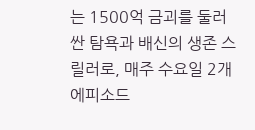는 1500억 금괴를 둘러싼 탐욕과 배신의 생존 스릴러로, 매주 수요일 2개 에피소드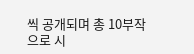씩 공개되며 총 10부작으로 시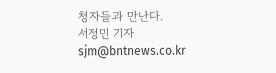청자들과 만난다.
서정민 기자 sjm@bntnews.co.kr